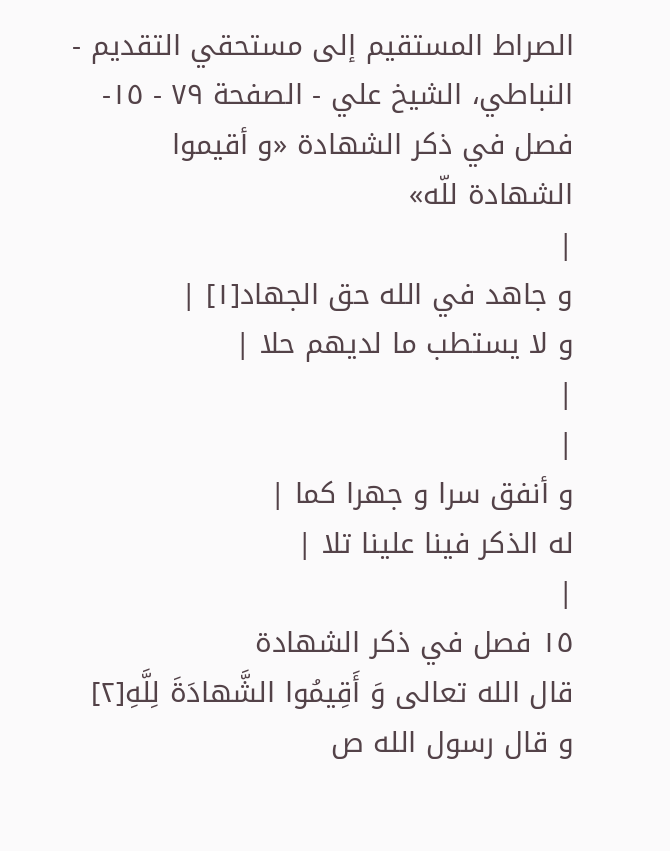الصراط المستقيم إلى مستحقي التقديم - النباطي، الشيخ علي - الصفحة ٧٩ - ١٥- فصل في ذكر الشهادة «و أقيموا الشهادة للّه»
|
و جاهد في الله حق الجهاد[١] |
و لا يستطب ما لديهم حلا |
|
|
و أنفق سرا و جهرا كما |
له الذكر فينا علينا تلا |
|
١٥ فصل في ذكر الشهادة
قال الله تعالى وَ أَقِيمُوا الشَّهادَةَ لِلَّهِ[٢]
و قال رسول الله ص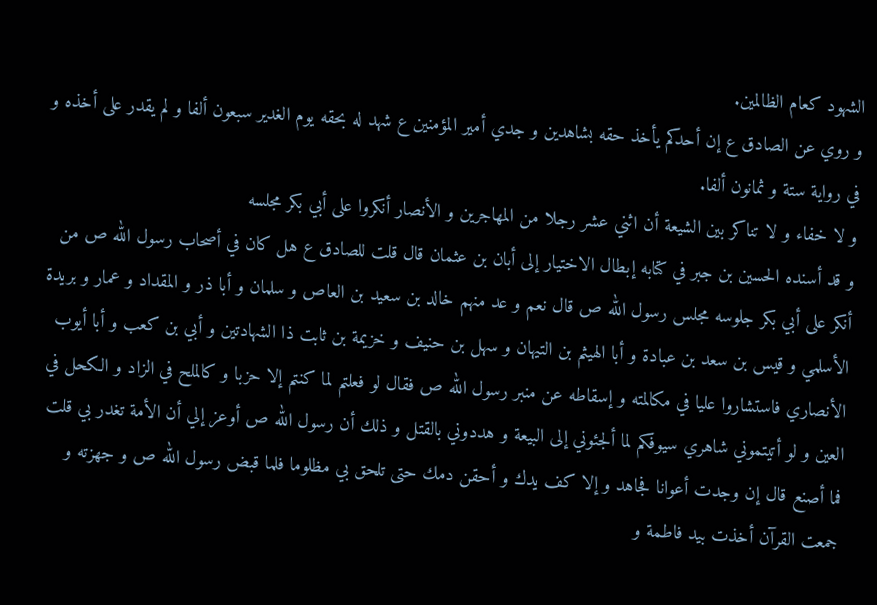الشهود كعام الظالمين.
و روي عن الصادق ع إن أحدكم يأخذ حقه بشاهدين و جدي أمير المؤمنين ع شهد له بحقه يوم الغدير سبعون ألفا و لم يقدر على أخذه و في رواية ستة و ثمانون ألفا.
و لا خفاء و لا تناكر بين الشيعة أن اثني عشر رجلا من المهاجرين و الأنصار أنكروا على أبي بكر مجلسه
و قد أسنده الحسين بن جبر في كتابه إبطال الاختيار إلى أبان بن عثمان قال قلت للصادق ع هل كان في أصحاب رسول الله ص من أنكر على أبي بكر جلوسه مجلس رسول الله ص قال نعم و عد منهم خالد بن سعيد بن العاص و سلمان و أبا ذر و المقداد و عمار و بريدة الأسلمي و قيس بن سعد بن عبادة و أبا الهيثم بن التيهان و سهل بن حنيف و خزيمة بن ثابت ذا الشهادتين و أبي بن كعب و أبا أيوب الأنصاري فاستشاروا عليا في مكالمته و إسقاطه عن منبر رسول الله ص فقال لو فعلتم لما كنتم إلا حزبا و كالملح في الزاد و الكحل في العين و لو أتيتموني شاهري سيوفكم لما ألجئوني إلى البيعة و هددوني بالقتل و ذلك أن رسول الله ص أوعز إلي أن الأمة تغدر بي قلت فما أصنع قال إن وجدت أعوانا فجاهد و إلا كف يدك و أحقن دمك حتى تلحق بي مظلوما فلما قبض رسول الله ص و جهزته و جمعت القرآن أخذت بيد فاطمة و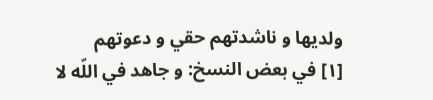ولديها و ناشدتهم حقي و دعوتهم
[١] في بعض النسخ: و جاهد في اللّه لا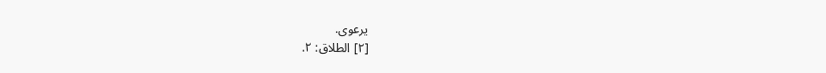يرعوى.
[٢] الطلاق: ٢.